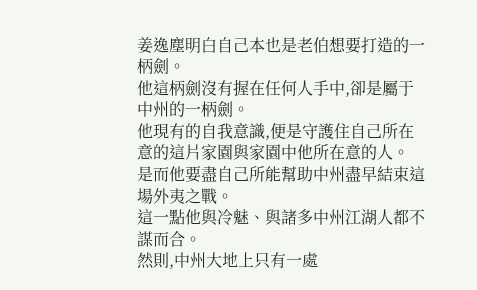姜逸塵明白自己本也是老伯想要打造的一柄劍。
他這柄劍沒有握在任何人手中,卻是屬于中州的一柄劍。
他現有的自我意識,便是守護住自己所在意的這片家園與家園中他所在意的人。
是而他要盡自己所能幫助中州盡早結束這場外夷之戰。
這一點他與冷魅、與諸多中州江湖人都不謀而合。
然則,中州大地上只有一處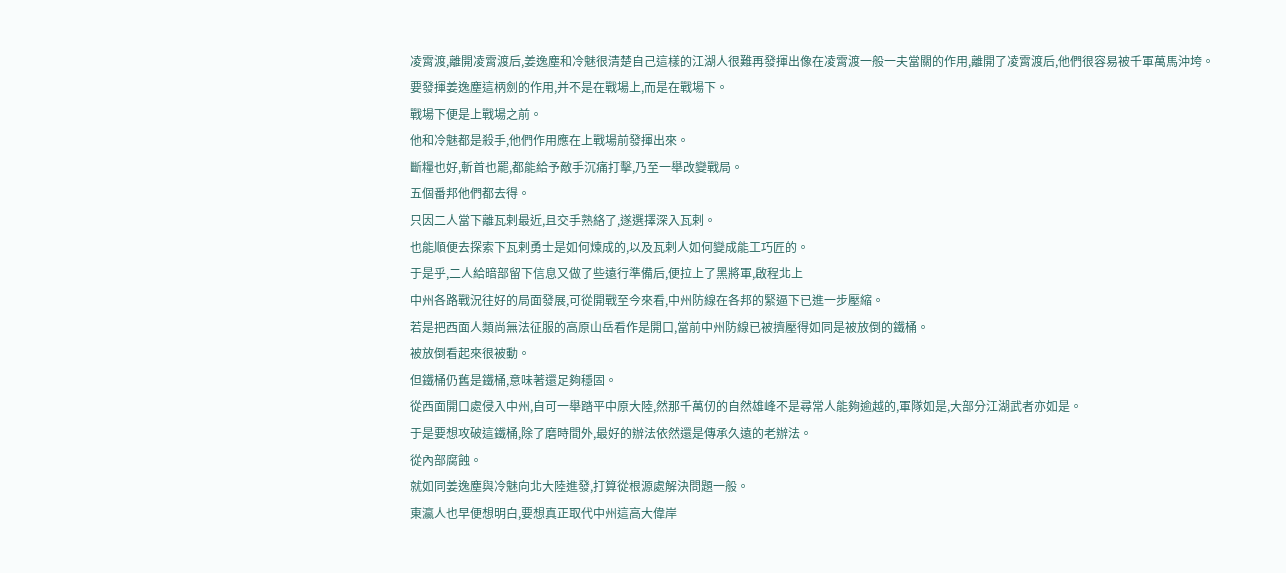凌霄渡,離開凌霄渡后,姜逸塵和冷魅很清楚自己這樣的江湖人很難再發揮出像在凌霄渡一般一夫當關的作用,離開了凌霄渡后,他們很容易被千軍萬馬沖垮。
要發揮姜逸塵這柄劍的作用,并不是在戰場上,而是在戰場下。
戰場下便是上戰場之前。
他和冷魅都是殺手,他們作用應在上戰場前發揮出來。
斷糧也好,斬首也罷,都能給予敵手沉痛打擊,乃至一舉改變戰局。
五個番邦他們都去得。
只因二人當下離瓦剌最近,且交手熟絡了,遂選擇深入瓦剌。
也能順便去探索下瓦剌勇士是如何煉成的,以及瓦剌人如何變成能工巧匠的。
于是乎,二人給暗部留下信息又做了些遠行準備后,便拉上了黑將軍,啟程北上
中州各路戰況往好的局面發展,可從開戰至今來看,中州防線在各邦的緊逼下已進一步壓縮。
若是把西面人類尚無法征服的高原山岳看作是開口,當前中州防線已被擠壓得如同是被放倒的鐵桶。
被放倒看起來很被動。
但鐵桶仍舊是鐵桶,意味著還足夠穩固。
從西面開口處侵入中州,自可一舉踏平中原大陸,然那千萬仞的自然雄峰不是尋常人能夠逾越的,軍隊如是,大部分江湖武者亦如是。
于是要想攻破這鐵桶,除了磨時間外,最好的辦法依然還是傳承久遠的老辦法。
從內部腐蝕。
就如同姜逸塵與冷魅向北大陸進發,打算從根源處解決問題一般。
東瀛人也早便想明白,要想真正取代中州這高大偉岸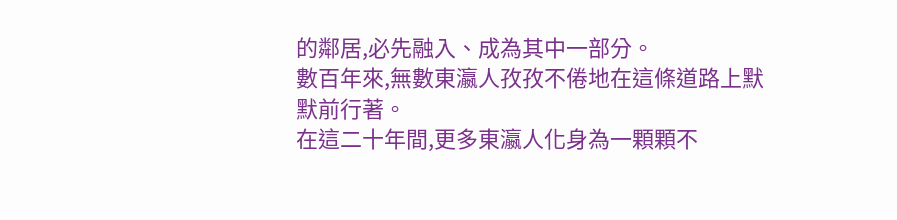的鄰居,必先融入、成為其中一部分。
數百年來,無數東瀛人孜孜不倦地在這條道路上默默前行著。
在這二十年間,更多東瀛人化身為一顆顆不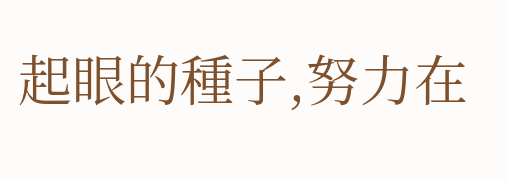起眼的種子,努力在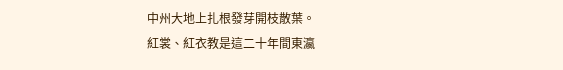中州大地上扎根發芽開枝散葉。
紅裳、紅衣教是這二十年間東瀛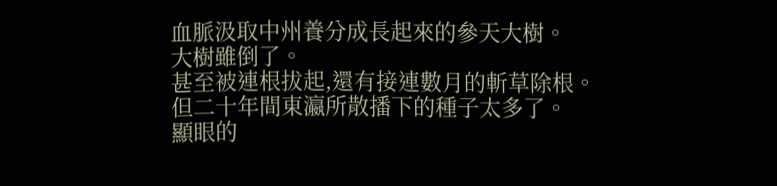血脈汲取中州養分成長起來的參天大樹。
大樹雖倒了。
甚至被連根拔起,還有接連數月的斬草除根。
但二十年間東瀛所散播下的種子太多了。
顯眼的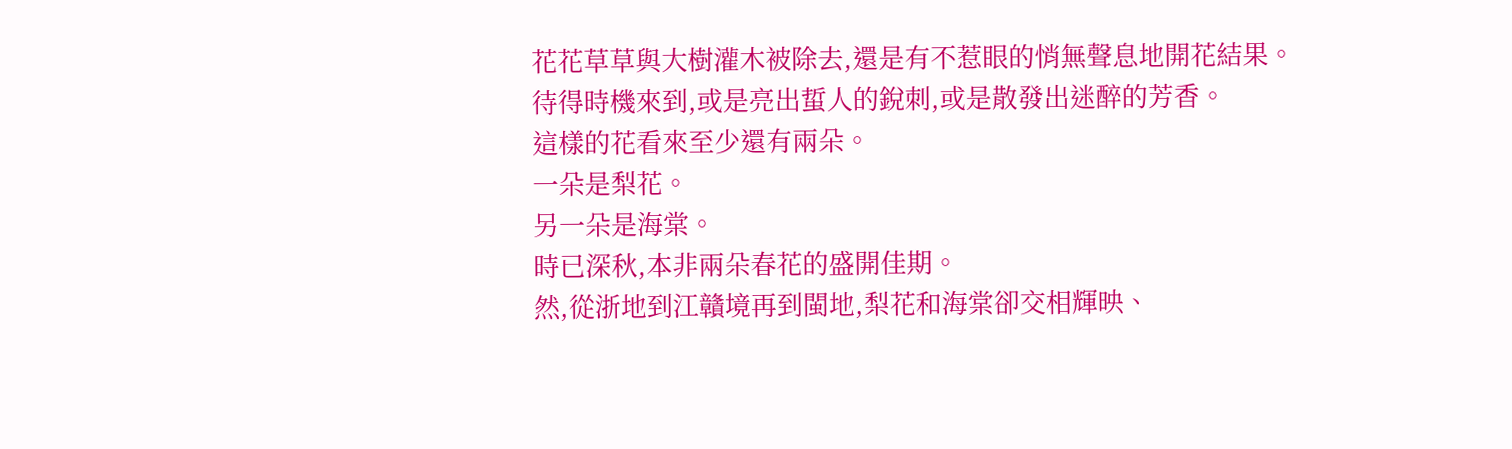花花草草與大樹灌木被除去,還是有不惹眼的悄無聲息地開花結果。
待得時機來到,或是亮出蜇人的銳刺,或是散發出迷醉的芳香。
這樣的花看來至少還有兩朵。
一朵是梨花。
另一朵是海棠。
時已深秋,本非兩朵春花的盛開佳期。
然,從浙地到江贛境再到閩地,梨花和海棠卻交相輝映、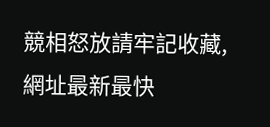競相怒放請牢記收藏,網址最新最快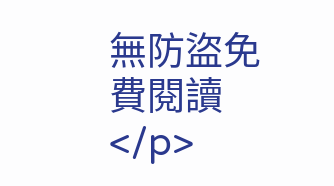無防盜免費閱讀</p>